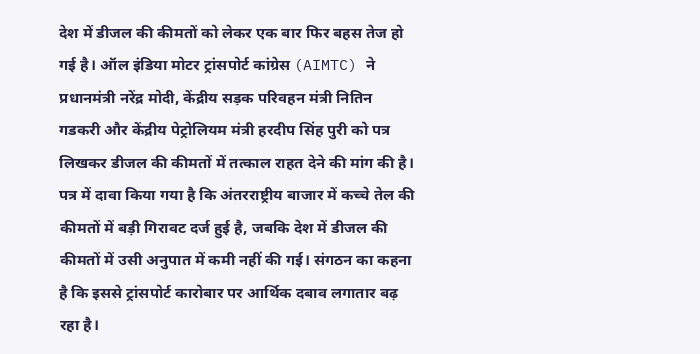देश में डीजल की कीमतों को लेकर एक बार फिर बहस तेज हो गई है। ऑल इंडिया मोटर ट्रांसपोर्ट कांग्रेस (AIMTC) ने प्रधानमंत्री नरेंद्र मोदी, केंद्रीय सड़क परिवहन मंत्री नितिन गडकरी और केंद्रीय पेट्रोलियम मंत्री हरदीप सिंह पुरी को पत्र लिखकर डीजल की कीमतों में तत्काल राहत देने की मांग की है।
पत्र में दावा किया गया है कि अंतरराष्ट्रीय बाजार में कच्चे तेल की कीमतों में बड़ी गिरावट दर्ज हुई है, जबकि देश में डीजल की कीमतों में उसी अनुपात में कमी नहीं की गई। संगठन का कहना है कि इससे ट्रांसपोर्ट कारोबार पर आर्थिक दबाव लगातार बढ़ रहा है।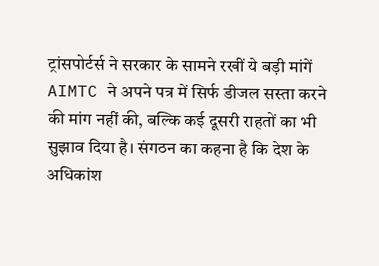ट्रांसपोर्टर्स ने सरकार के सामने रखीं ये बड़ी मांगें
AIMTC ने अपने पत्र में सिर्फ डीजल सस्ता करने की मांग नहीं की, बल्कि कई दूसरी राहतों का भी सुझाव दिया है। संगठन का कहना है कि देश के अधिकांश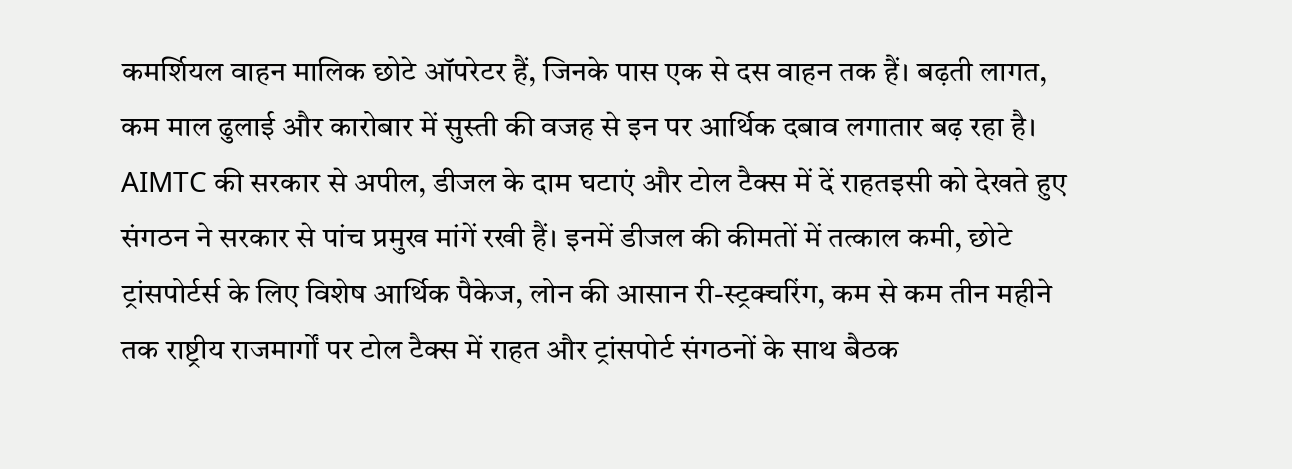कमर्शियल वाहन मालिक छोटे ऑपरेटर हैं, जिनके पास एक से दस वाहन तक हैं। बढ़ती लागत, कम माल ढुलाई और कारोबार में सुस्ती की वजह से इन पर आर्थिक दबाव लगातार बढ़ रहा है।
AIMTC की सरकार से अपील, डीजल के दाम घटाएं और टोल टैक्स में दें राहतइसी को देखते हुए संगठन ने सरकार से पांच प्रमुख मांगें रखी हैं। इनमें डीजल की कीमतों में तत्काल कमी, छोटे ट्रांसपोर्टर्स के लिए विशेष आर्थिक पैकेज, लोन की आसान री-स्ट्रक्चरिंग, कम से कम तीन महीने तक राष्ट्रीय राजमार्गों पर टोल टैक्स में राहत और ट्रांसपोर्ट संगठनों के साथ बैठक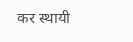कर स्थायी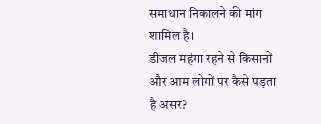समाधान निकालने की मांग शामिल है।
डीजल महंगा रहने से किसानों और आम लोगों पर कैसे पड़ता है असर?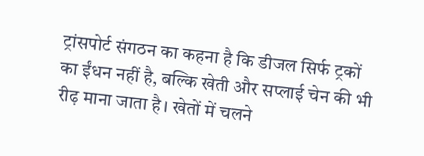ट्रांसपोर्ट संगठन का कहना है कि डीजल सिर्फ ट्रकों का ईंधन नहीं है, बल्कि खेती और सप्लाई चेन की भी रीढ़ माना जाता है। खेतों में चलने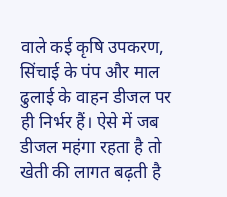वाले कई कृषि उपकरण, सिंचाई के पंप और माल ढुलाई के वाहन डीजल पर ही निर्भर हैं। ऐसे में जब डीजल महंगा रहता है तो खेती की लागत बढ़ती है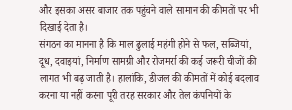और इसका असर बाजार तक पहुंचने वाले सामान की कीमतों पर भी दिखाई देता है।
संगठन का मानना है कि माल ढुलाई महंगी होने से फल, सब्जियां, दूध, दवाइयां, निर्माण सामग्री और रोजमर्रा की कई जरूरी चीजों की लागत भी बढ़ जाती है। हालांकि, डीजल की कीमतों में कोई बदलाव करना या नहीं करना पूरी तरह सरकार और तेल कंपनियों के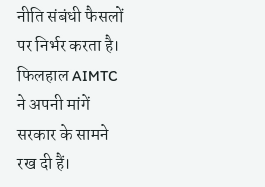नीति संबंधी फैसलों पर निर्भर करता है। फिलहाल AIMTC ने अपनी मांगें सरकार के सामने रख दी हैं।